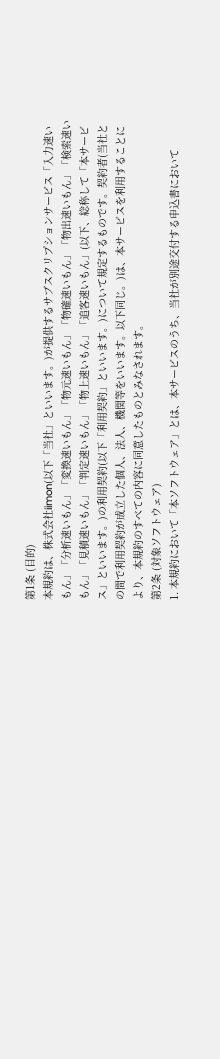第1条 (目的)
本規約は、株式会社iimon(以下「当社」といいます。)が提供するサブスクリプションサービス「入力速いもん」「分析速いもん」「変換速いもん」「物元速いもん」「物確速いもん」「物出速いもん」「検索速いもん」「見積速いもん」「判定速いもん」「物上速いもん」「追客速いもん」(以下、総称して「本サービス」といいます。)の利用契約(以下「利用契約」といいます。)について規定するものです。契約者(当社との間で利用契約が成立した個人、法人、機関等をいいます。以下同じ。)は、本サービスを利用することにより、本規約のすべての内容に同意したものとみなされます。
第2条 (対象ソフトウェア)
1. 本規約において「本ソフトウェア」とは、本サービスのうち、当社が別途交付する申込書において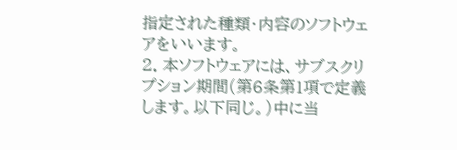指定された種類・内容のソフトウェアをいいます。
2. 本ソフトウェアには、サブスクリプション期間(第6条第1項で定義します。以下同じ。)中に当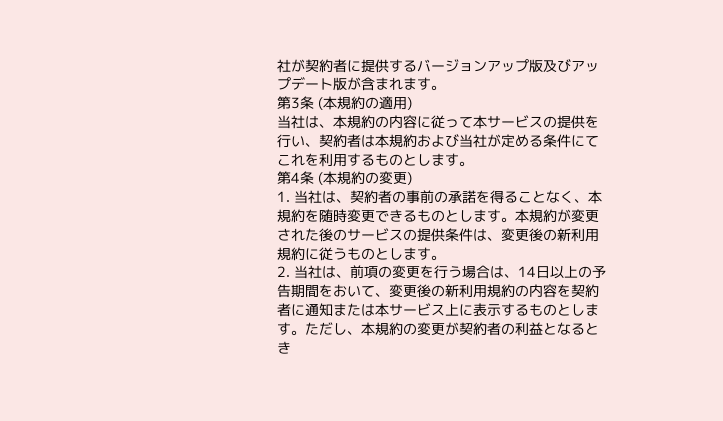社が契約者に提供するバージョンアップ版及びアップデート版が含まれます。
第3条 (本規約の適用)
当社は、本規約の内容に従って本サービスの提供を行い、契約者は本規約および当社が定める条件にてこれを利用するものとします。
第4条 (本規約の変更)
1. 当社は、契約者の事前の承諾を得ることなく、本規約を随時変更できるものとします。本規約が変更された後のサービスの提供条件は、変更後の新利用規約に従うものとします。
2. 当社は、前項の変更を行う場合は、14日以上の予告期間をおいて、変更後の新利用規約の内容を契約者に通知または本サービス上に表示するものとします。ただし、本規約の変更が契約者の利益となるとき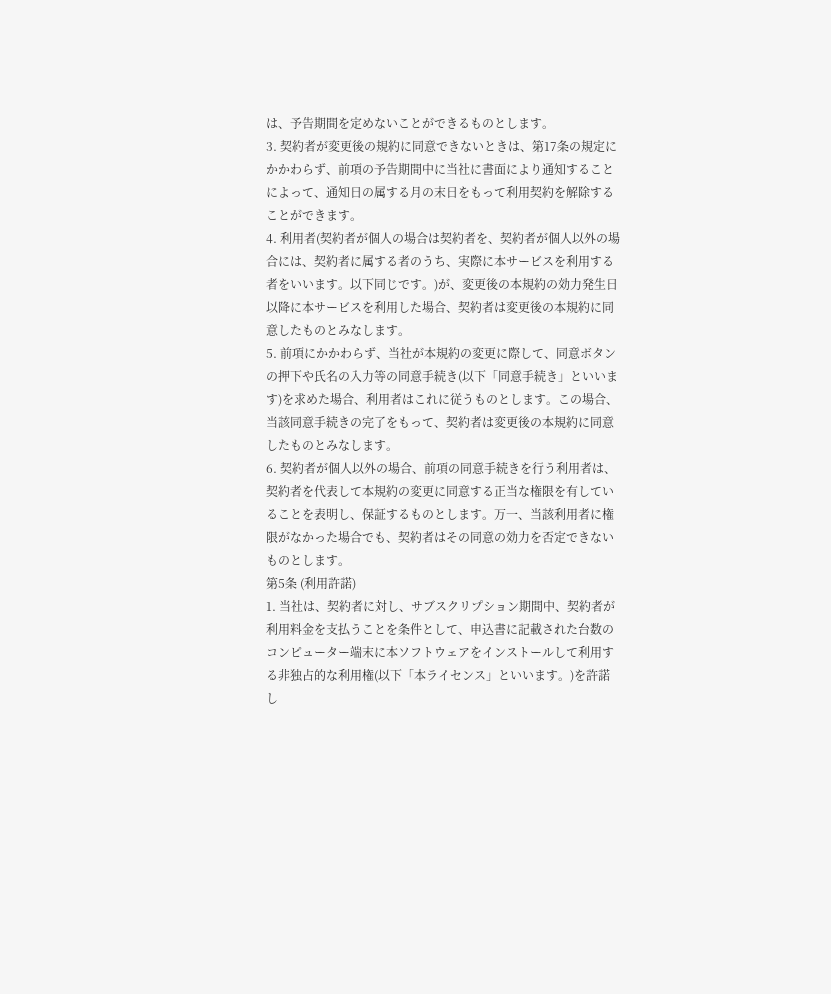は、予告期間を定めないことができるものとします。
3. 契約者が変更後の規約に同意できないときは、第17条の規定にかかわらず、前項の予告期間中に当社に書面により通知することによって、通知日の属する月の末日をもって利用契約を解除することができます。
4. 利用者(契約者が個人の場合は契約者を、契約者が個人以外の場合には、契約者に属する者のうち、実際に本サービスを利用する者をいいます。以下同じです。)が、変更後の本規約の効力発生日以降に本サービスを利用した場合、契約者は変更後の本規約に同意したものとみなします。
5. 前項にかかわらず、当社が本規約の変更に際して、同意ボタンの押下や氏名の入力等の同意手続き(以下「同意手続き」といいます)を求めた場合、利用者はこれに従うものとします。この場合、当該同意手続きの完了をもって、契約者は変更後の本規約に同意したものとみなします。
6. 契約者が個人以外の場合、前項の同意手続きを行う利用者は、契約者を代表して本規約の変更に同意する正当な権限を有していることを表明し、保証するものとします。万一、当該利用者に権限がなかった場合でも、契約者はその同意の効力を否定できないものとします。
第5条 (利用許諾)
1. 当社は、契約者に対し、サブスクリプション期間中、契約者が利用料金を支払うことを条件として、申込書に記載された台数のコンピューター端末に本ソフトウェアをインストールして利用する非独占的な利用権(以下「本ライセンス」といいます。)を許諾し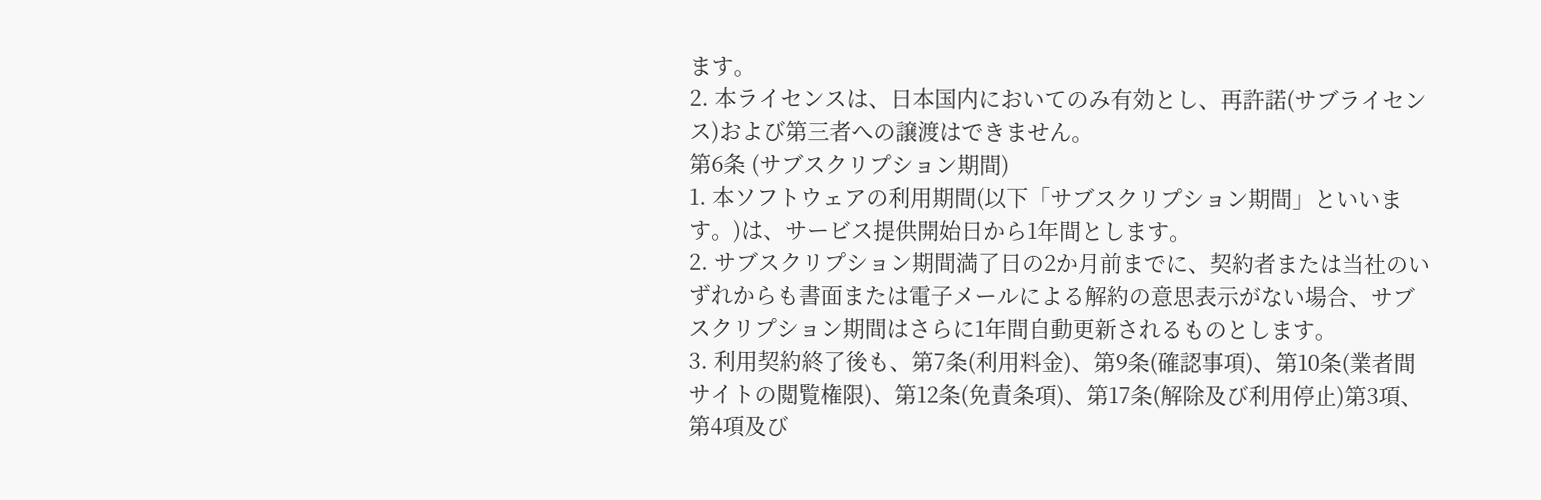ます。
2. 本ライセンスは、日本国内においてのみ有効とし、再許諾(サブライセンス)および第三者への譲渡はできません。
第6条 (サブスクリプション期間)
1. 本ソフトウェアの利用期間(以下「サブスクリプション期間」といいます。)は、サービス提供開始日から1年間とします。
2. サブスクリプション期間満了日の2か月前までに、契約者または当社のいずれからも書面または電子メールによる解約の意思表示がない場合、サブスクリプション期間はさらに1年間自動更新されるものとします。
3. 利用契約終了後も、第7条(利用料金)、第9条(確認事項)、第10条(業者間サイトの閲覧権限)、第12条(免責条項)、第17条(解除及び利用停止)第3項、第4項及び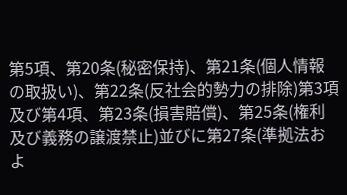第5項、第20条(秘密保持)、第21条(個人情報の取扱い)、第22条(反社会的勢力の排除)第3項及び第4項、第23条(損害賠償)、第25条(権利及び義務の譲渡禁止)並びに第27条(準拠法およ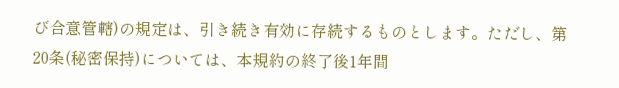び合意管轄)の規定は、引き続き有効に存続するものとします。ただし、第20条(秘密保持)については、本規約の終了後1年間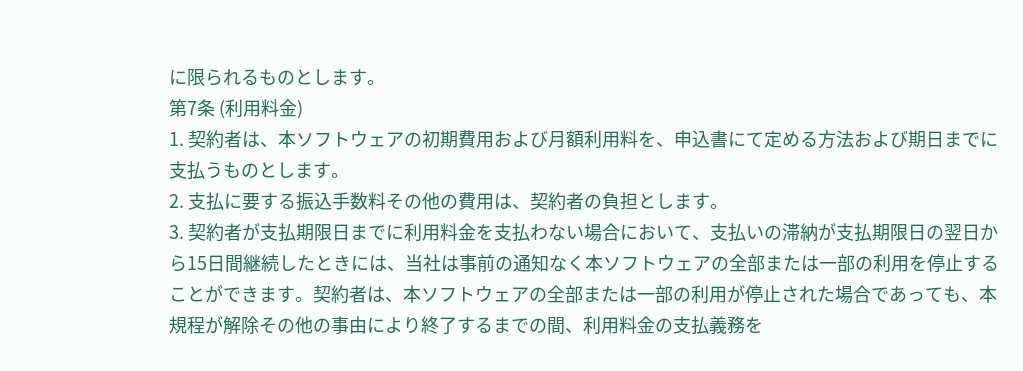に限られるものとします。
第7条 (利用料金)
1. 契約者は、本ソフトウェアの初期費用および月額利用料を、申込書にて定める方法および期日までに支払うものとします。
2. 支払に要する振込手数料その他の費用は、契約者の負担とします。
3. 契約者が支払期限日までに利用料金を支払わない場合において、支払いの滞納が支払期限日の翌日から15日間継続したときには、当社は事前の通知なく本ソフトウェアの全部または一部の利用を停止することができます。契約者は、本ソフトウェアの全部または一部の利用が停止された場合であっても、本規程が解除その他の事由により終了するまでの間、利用料金の支払義務を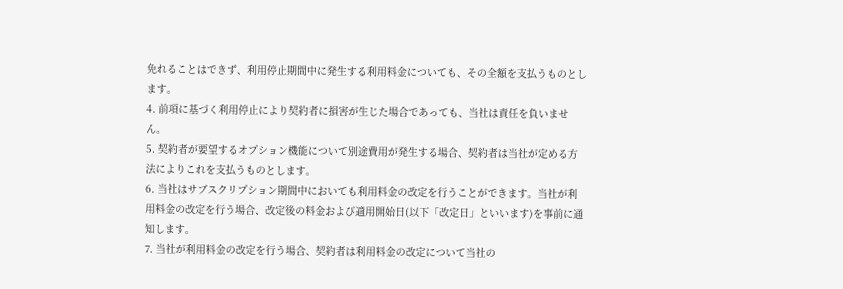免れることはできず、利用停止期間中に発生する利用料金についても、その全額を支払うものとします。
4. 前項に基づく利用停止により契約者に損害が生じた場合であっても、当社は責任を負いません。
5. 契約者が要望するオプション機能について別途費用が発生する場合、契約者は当社が定める方法によりこれを支払うものとします。
6. 当社はサブスクリプション期間中においても利用料金の改定を行うことができます。当社が利用料金の改定を行う場合、改定後の料金および適用開始日(以下「改定日」といいます)を事前に通知します。
7. 当社が利用料金の改定を行う場合、契約者は利用料金の改定について当社の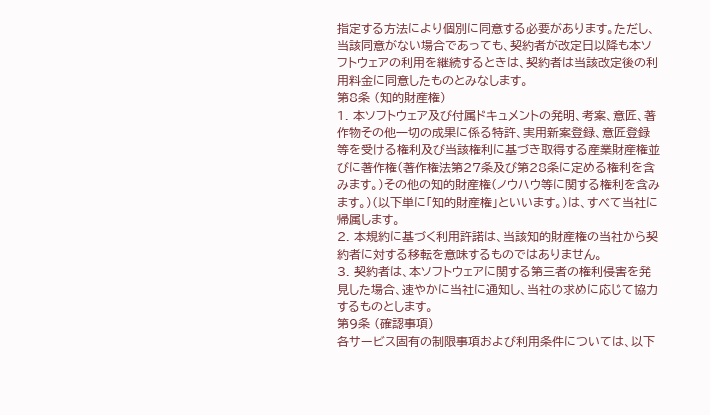指定する方法により個別に同意する必要があります。ただし、当該同意がない場合であっても、契約者が改定日以降も本ソフトウェアの利用を継続するときは、契約者は当該改定後の利用料金に同意したものとみなします。
第8条 (知的財産権)
1. 本ソフトウェア及び付属ドキュメントの発明、考案、意匠、著作物その他一切の成果に係る特許、実用新案登録、意匠登録等を受ける権利及び当該権利に基づき取得する産業財産権並びに著作権(著作権法第27条及び第28条に定める権利を含みます。)その他の知的財産権(ノウハウ等に関する権利を含みます。)(以下単に「知的財産権」といいます。)は、すべて当社に帰属します。
2. 本規約に基づく利用許諾は、当該知的財産権の当社から契約者に対する移転を意味するものではありません。
3. 契約者は、本ソフトウェアに関する第三者の権利侵害を発見した場合、速やかに当社に通知し、当社の求めに応じて協力するものとします。
第9条 (確認事項)
各サービス固有の制限事項および利用条件については、以下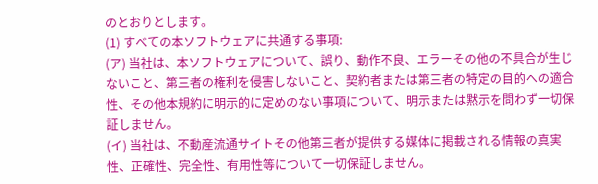のとおりとします。
(1) すべての本ソフトウェアに共通する事項:
(ア) 当社は、本ソフトウェアについて、誤り、動作不良、エラーその他の不具合が生じないこと、第三者の権利を侵害しないこと、契約者または第三者の特定の目的への適合性、その他本規約に明示的に定めのない事項について、明示または黙示を問わず一切保証しません。
(イ) 当社は、不動産流通サイトその他第三者が提供する媒体に掲載される情報の真実性、正確性、完全性、有用性等について一切保証しません。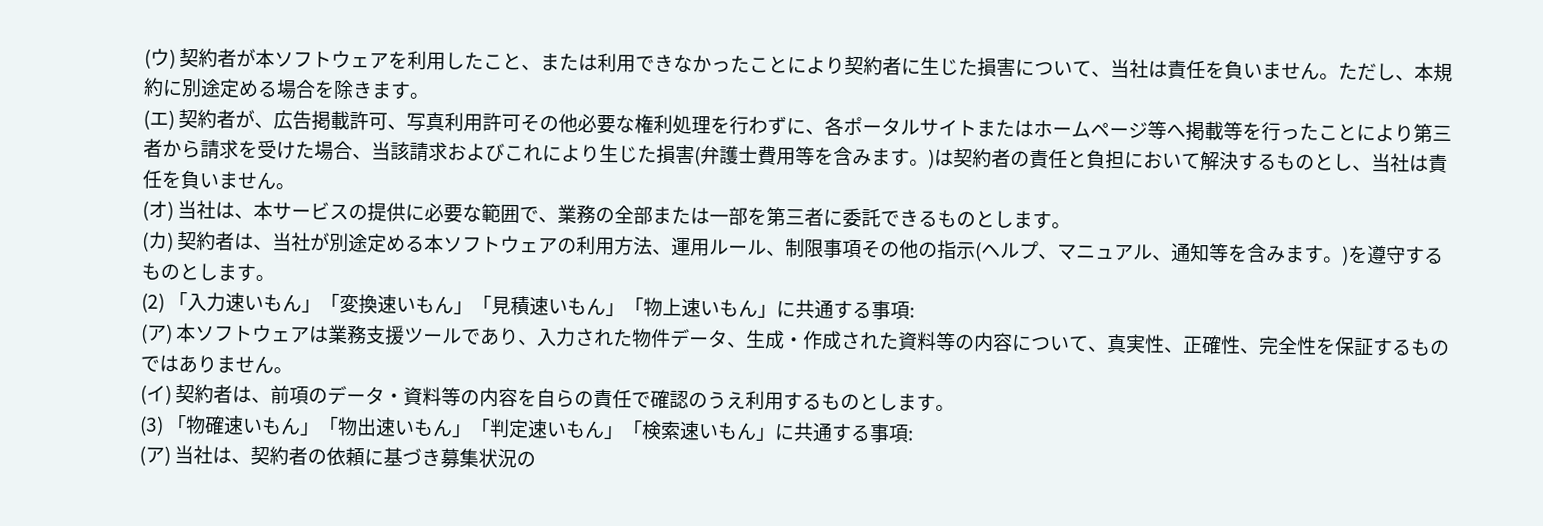(ウ) 契約者が本ソフトウェアを利用したこと、または利用できなかったことにより契約者に生じた損害について、当社は責任を負いません。ただし、本規約に別途定める場合を除きます。
(エ) 契約者が、広告掲載許可、写真利用許可その他必要な権利処理を行わずに、各ポータルサイトまたはホームページ等へ掲載等を行ったことにより第三者から請求を受けた場合、当該請求およびこれにより生じた損害(弁護士費用等を含みます。)は契約者の責任と負担において解決するものとし、当社は責任を負いません。
(オ) 当社は、本サービスの提供に必要な範囲で、業務の全部または一部を第三者に委託できるものとします。
(カ) 契約者は、当社が別途定める本ソフトウェアの利用方法、運用ルール、制限事項その他の指示(ヘルプ、マニュアル、通知等を含みます。)を遵守するものとします。
(2) 「入力速いもん」「変換速いもん」「見積速いもん」「物上速いもん」に共通する事項:
(ア) 本ソフトウェアは業務支援ツールであり、入力された物件データ、生成・作成された資料等の内容について、真実性、正確性、完全性を保証するものではありません。
(イ) 契約者は、前項のデータ・資料等の内容を自らの責任で確認のうえ利用するものとします。
(3) 「物確速いもん」「物出速いもん」「判定速いもん」「検索速いもん」に共通する事項:
(ア) 当社は、契約者の依頼に基づき募集状況の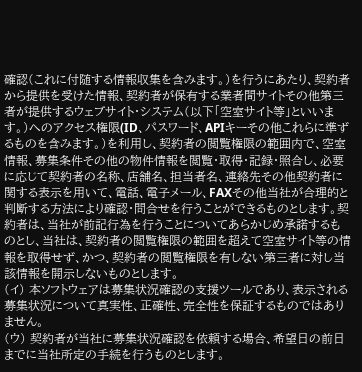確認(これに付随する情報収集を含みます。)を行うにあたり、契約者から提供を受けた情報、契約者が保有する業者間サイトその他第三者が提供するウェブサイト・システム(以下「空室サイト等」といいます。)へのアクセス権限(ID、パスワード、APIキーその他これらに準ずるものを含みます。)を利用し、契約者の閲覧権限の範囲内で、空室情報、募集条件その他の物件情報を閲覧・取得・記録・照合し、必要に応じて契約者の名称、店舗名、担当者名、連絡先その他契約者に関する表示を用いて、電話、電子メール、FAXその他当社が合理的と判断する方法により確認・問合せを行うことができるものとします。契約者は、当社が前記行為を行うことについてあらかじめ承諾するものとし、当社は、契約者の閲覧権限の範囲を超えて空室サイト等の情報を取得せず、かつ、契約者の閲覧権限を有しない第三者に対し当該情報を開示しないものとします。
(イ) 本ソフトウェアは募集状況確認の支援ツールであり、表示される募集状況について真実性、正確性、完全性を保証するものではありません。
(ウ) 契約者が当社に募集状況確認を依頼する場合、希望日の前日までに当社所定の手続を行うものとします。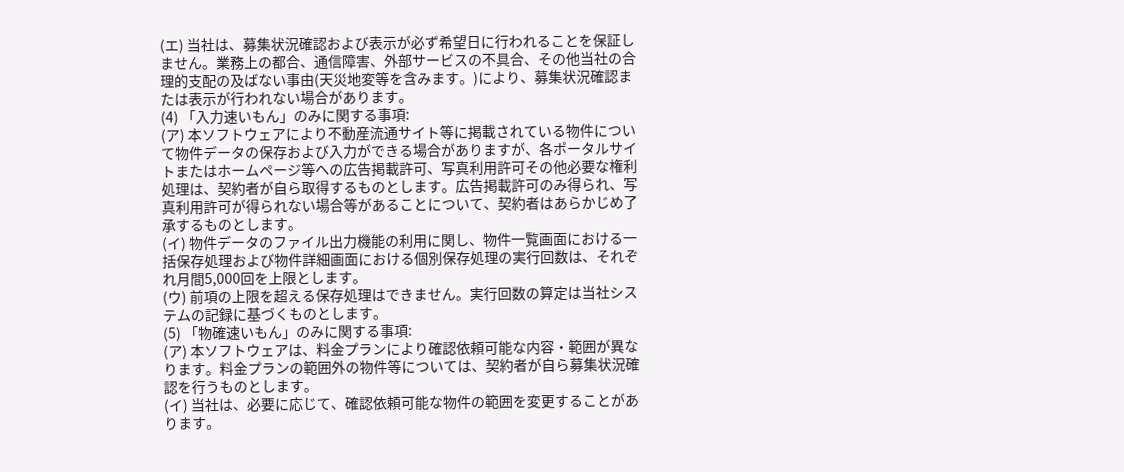(エ) 当社は、募集状況確認および表示が必ず希望日に行われることを保証しません。業務上の都合、通信障害、外部サービスの不具合、その他当社の合理的支配の及ばない事由(天災地変等を含みます。)により、募集状況確認または表示が行われない場合があります。
(4) 「入力速いもん」のみに関する事項:
(ア) 本ソフトウェアにより不動産流通サイト等に掲載されている物件について物件データの保存および入力ができる場合がありますが、各ポータルサイトまたはホームページ等への広告掲載許可、写真利用許可その他必要な権利処理は、契約者が自ら取得するものとします。広告掲載許可のみ得られ、写真利用許可が得られない場合等があることについて、契約者はあらかじめ了承するものとします。
(イ) 物件データのファイル出力機能の利用に関し、物件一覧画面における一括保存処理および物件詳細画面における個別保存処理の実行回数は、それぞれ月間5,000回を上限とします。
(ウ) 前項の上限を超える保存処理はできません。実行回数の算定は当社システムの記録に基づくものとします。
(5) 「物確速いもん」のみに関する事項:
(ア) 本ソフトウェアは、料金プランにより確認依頼可能な内容・範囲が異なります。料金プランの範囲外の物件等については、契約者が自ら募集状況確認を行うものとします。
(イ) 当社は、必要に応じて、確認依頼可能な物件の範囲を変更することがあります。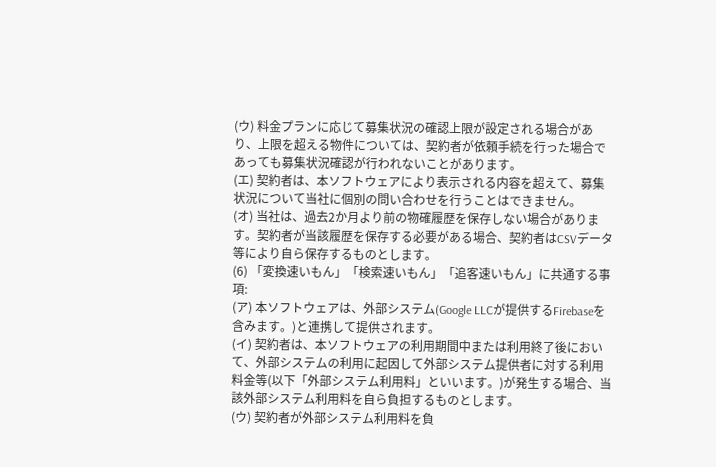(ウ) 料金プランに応じて募集状況の確認上限が設定される場合があり、上限を超える物件については、契約者が依頼手続を行った場合であっても募集状況確認が行われないことがあります。
(エ) 契約者は、本ソフトウェアにより表示される内容を超えて、募集状況について当社に個別の問い合わせを行うことはできません。
(オ) 当社は、過去2か月より前の物確履歴を保存しない場合があります。契約者が当該履歴を保存する必要がある場合、契約者はCSVデータ等により自ら保存するものとします。
(6) 「変換速いもん」「検索速いもん」「追客速いもん」に共通する事項:
(ア) 本ソフトウェアは、外部システム(Google LLCが提供するFirebaseを含みます。)と連携して提供されます。
(イ) 契約者は、本ソフトウェアの利用期間中または利用終了後において、外部システムの利用に起因して外部システム提供者に対する利用料金等(以下「外部システム利用料」といいます。)が発生する場合、当該外部システム利用料を自ら負担するものとします。
(ウ) 契約者が外部システム利用料を負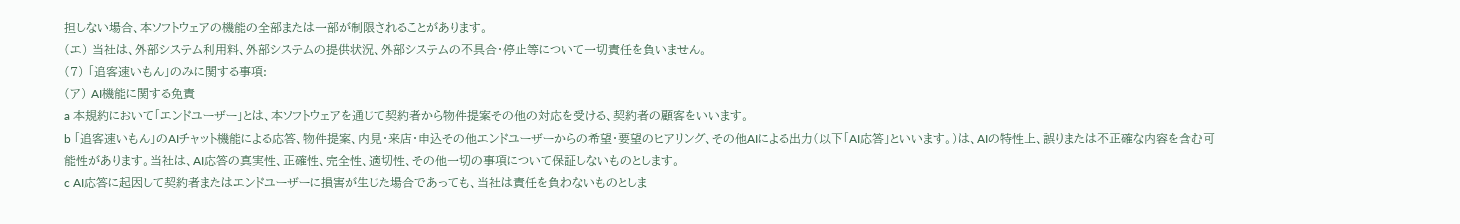担しない場合、本ソフトウェアの機能の全部または一部が制限されることがあります。
(エ) 当社は、外部システム利用料、外部システムの提供状況、外部システムの不具合・停止等について一切責任を負いません。
(7) 「追客速いもん」のみに関する事項:
(ア) AI機能に関する免責
a 本規約において「エンドユーザー」とは、本ソフトウェアを通じて契約者から物件提案その他の対応を受ける、契約者の顧客をいいます。
b 「追客速いもん」のAIチャット機能による応答、物件提案、内見・来店・申込その他エンドユーザーからの希望・要望のヒアリング、その他AIによる出力(以下「AI応答」といいます。)は、AIの特性上、誤りまたは不正確な内容を含む可能性があります。当社は、AI応答の真実性、正確性、完全性、適切性、その他一切の事項について保証しないものとします。
c AI応答に起因して契約者またはエンドユーザーに損害が生じた場合であっても、当社は責任を負わないものとしま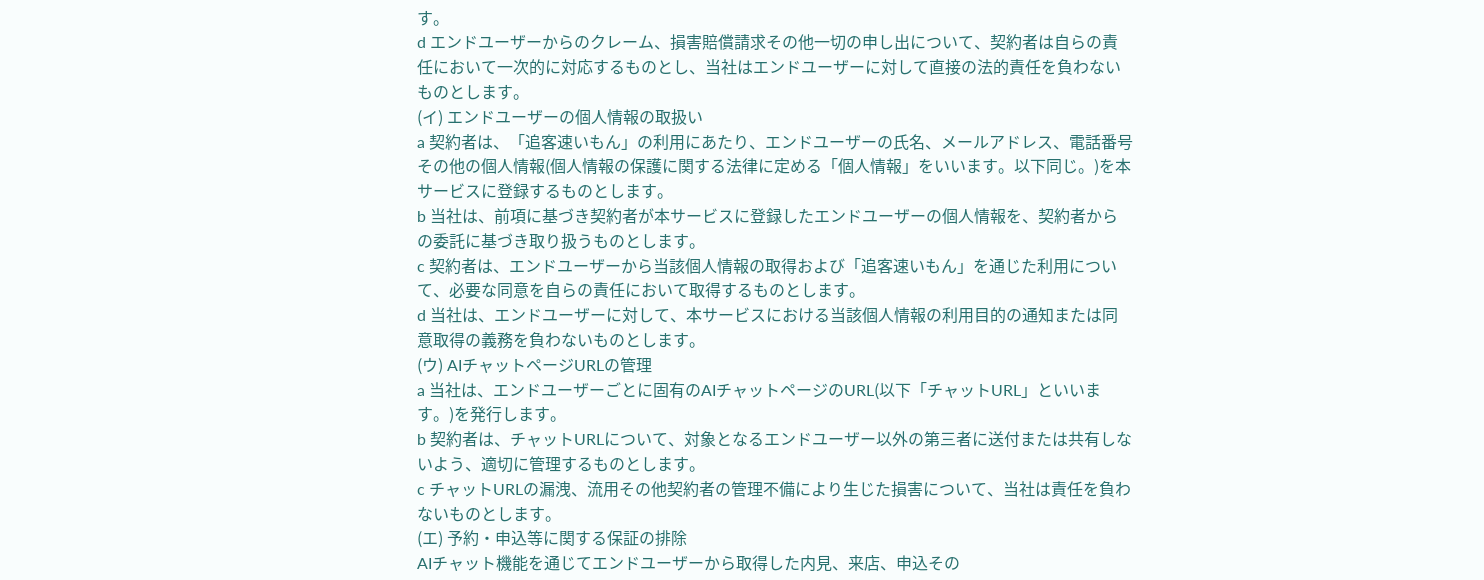す。
d エンドユーザーからのクレーム、損害賠償請求その他一切の申し出について、契約者は自らの責任において一次的に対応するものとし、当社はエンドユーザーに対して直接の法的責任を負わないものとします。
(イ) エンドユーザーの個人情報の取扱い
a 契約者は、「追客速いもん」の利用にあたり、エンドユーザーの氏名、メールアドレス、電話番号その他の個人情報(個人情報の保護に関する法律に定める「個人情報」をいいます。以下同じ。)を本サービスに登録するものとします。
b 当社は、前項に基づき契約者が本サービスに登録したエンドユーザーの個人情報を、契約者からの委託に基づき取り扱うものとします。
c 契約者は、エンドユーザーから当該個人情報の取得および「追客速いもん」を通じた利用について、必要な同意を自らの責任において取得するものとします。
d 当社は、エンドユーザーに対して、本サービスにおける当該個人情報の利用目的の通知または同意取得の義務を負わないものとします。
(ウ) AIチャットページURLの管理
a 当社は、エンドユーザーごとに固有のAIチャットページのURL(以下「チャットURL」といいます。)を発行します。
b 契約者は、チャットURLについて、対象となるエンドユーザー以外の第三者に送付または共有しないよう、適切に管理するものとします。
c チャットURLの漏洩、流用その他契約者の管理不備により生じた損害について、当社は責任を負わないものとします。
(エ) 予約・申込等に関する保証の排除
AIチャット機能を通じてエンドユーザーから取得した内見、来店、申込その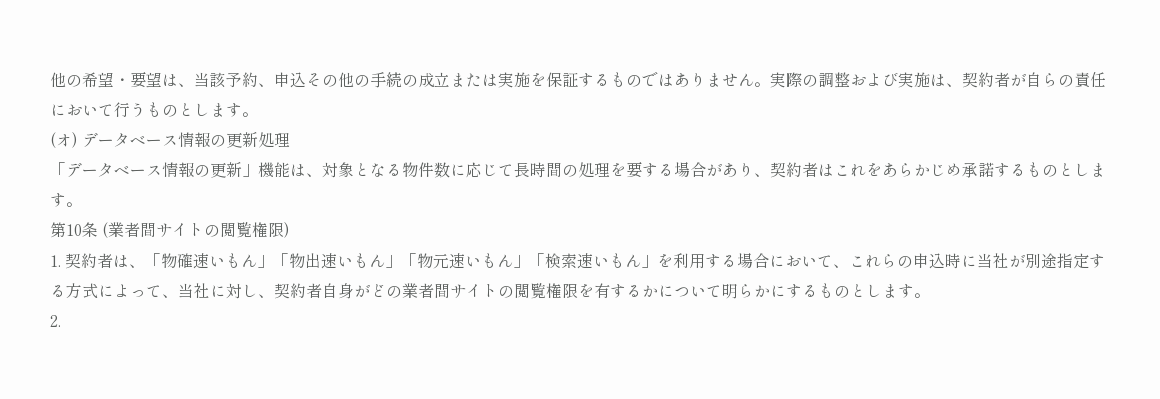他の希望・要望は、当該予約、申込その他の手続の成立または実施を保証するものではありません。実際の調整および実施は、契約者が自らの責任において行うものとします。
(オ) データベース情報の更新処理
「データベース情報の更新」機能は、対象となる物件数に応じて長時間の処理を要する場合があり、契約者はこれをあらかじめ承諾するものとします。
第10条 (業者間サイトの閲覧権限)
1. 契約者は、「物確速いもん」「物出速いもん」「物元速いもん」「検索速いもん」を利用する場合において、これらの申込時に当社が別途指定する方式によって、当社に対し、契約者自身がどの業者間サイトの閲覧権限を有するかについて明らかにするものとします。
2.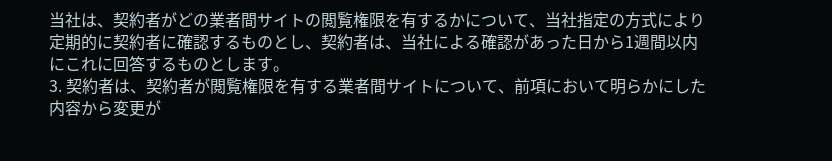当社は、契約者がどの業者間サイトの閲覧権限を有するかについて、当社指定の方式により定期的に契約者に確認するものとし、契約者は、当社による確認があった日から1週間以内にこれに回答するものとします。
3. 契約者は、契約者が閲覧権限を有する業者間サイトについて、前項において明らかにした内容から変更が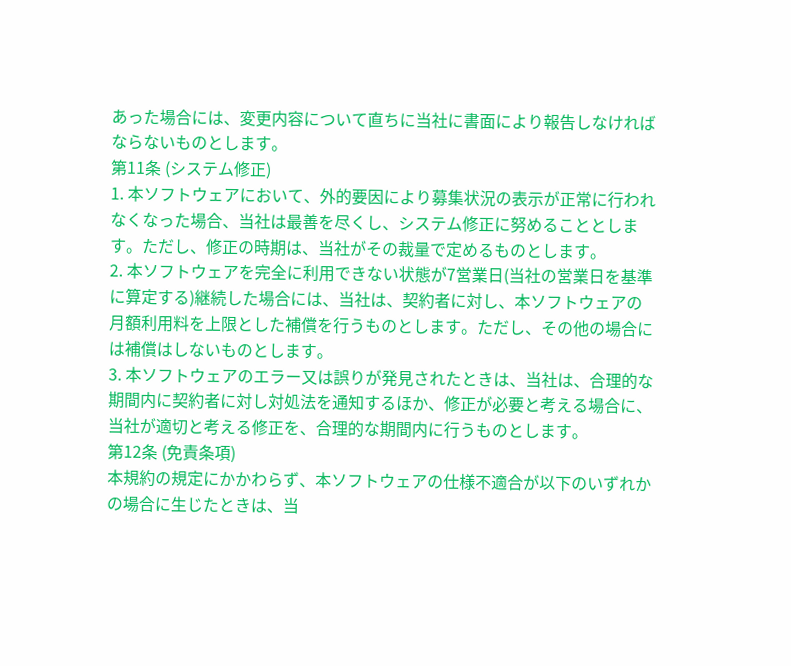あった場合には、変更内容について直ちに当社に書面により報告しなければならないものとします。
第11条 (システム修正)
1. 本ソフトウェアにおいて、外的要因により募集状況の表示が正常に行われなくなった場合、当社は最善を尽くし、システム修正に努めることとします。ただし、修正の時期は、当社がその裁量で定めるものとします。
2. 本ソフトウェアを完全に利用できない状態が7営業日(当社の営業日を基準に算定する)継続した場合には、当社は、契約者に対し、本ソフトウェアの月額利用料を上限とした補償を行うものとします。ただし、その他の場合には補償はしないものとします。
3. 本ソフトウェアのエラー又は誤りが発見されたときは、当社は、合理的な期間内に契約者に対し対処法を通知するほか、修正が必要と考える場合に、当社が適切と考える修正を、合理的な期間内に行うものとします。
第12条 (免責条項)
本規約の規定にかかわらず、本ソフトウェアの仕様不適合が以下のいずれかの場合に生じたときは、当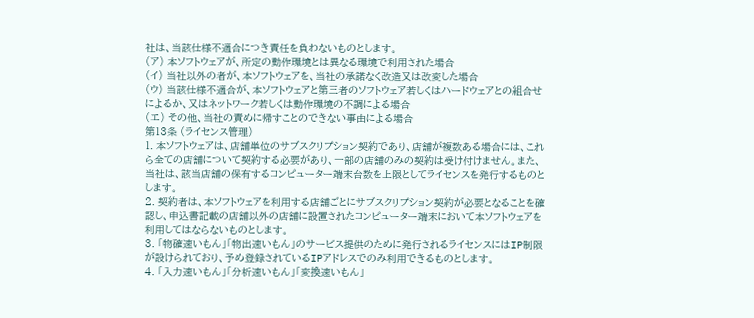社は、当該仕様不適合につき責任を負わないものとします。
(ア) 本ソフトウェアが、所定の動作環境とは異なる環境で利用された場合
(イ) 当社以外の者が、本ソフトウェアを、当社の承諾なく改造又は改変した場合
(ウ) 当該仕様不適合が、本ソフトウェアと第三者のソフトウェア若しくはハードウェアとの組合せによるか、又はネットワーク若しくは動作環境の不調による場合
(エ) その他、当社の責めに帰すことのできない事由による場合
第13条 (ライセンス管理)
1. 本ソフトウェアは、店舗単位のサブスクリプション契約であり、店舗が複数ある場合には、これら全ての店舗について契約する必要があり、一部の店舗のみの契約は受け付けません。また、当社は、該当店舗の保有するコンピューター端末台数を上限としてライセンスを発行するものとします。
2. 契約者は、本ソフトウェアを利用する店舗ごとにサブスクリプション契約が必要となることを確認し、申込書記載の店舗以外の店舗に設置されたコンピューター端末において本ソフトウェアを利用してはならないものとします。
3. 「物確速いもん」「物出速いもん」のサービス提供のために発行されるライセンスにはIP制限が設けられており、予め登録されているIPアドレスでのみ利用できるものとします。
4. 「入力速いもん」「分析速いもん」「変換速いもん」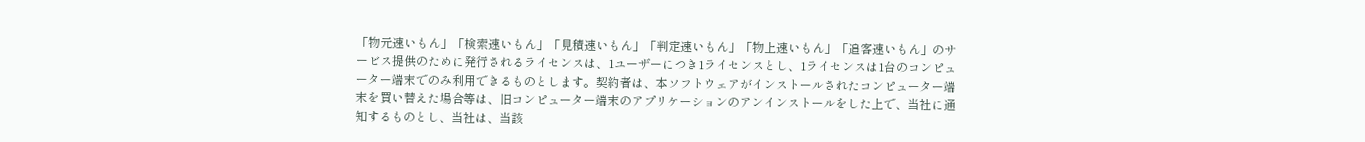「物元速いもん」「検索速いもん」「見積速いもん」「判定速いもん」「物上速いもん」「追客速いもん」のサービス提供のために発行されるライセンスは、1ユーザーにつき1ライセンスとし、1ライセンスは1台のコンピューター端末でのみ利用できるものとします。契約者は、本ソフトウェアがインストールされたコンピューター端末を買い替えた場合等は、旧コンピューター端末のアプリケーションのアンインストールをした上で、当社に通知するものとし、当社は、当該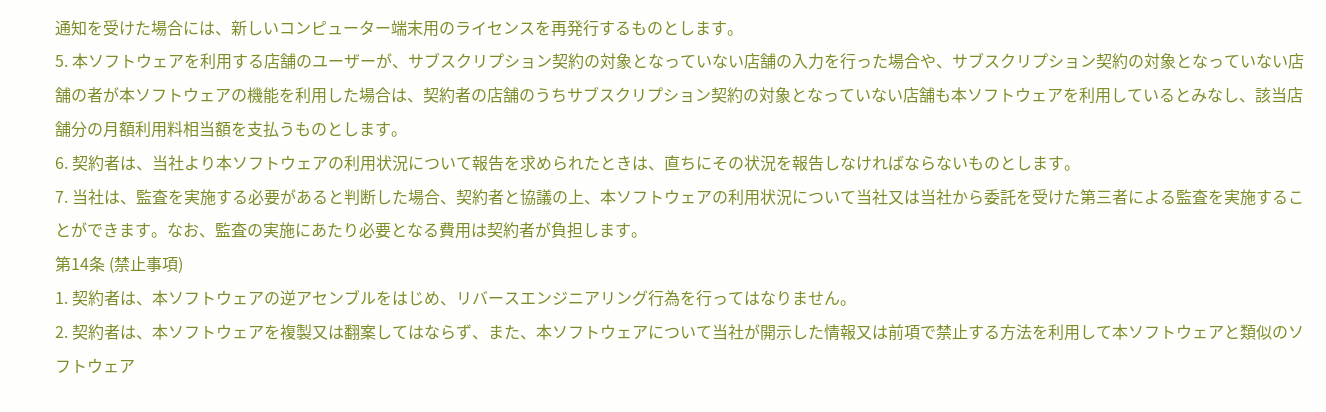通知を受けた場合には、新しいコンピューター端末用のライセンスを再発行するものとします。
5. 本ソフトウェアを利用する店舗のユーザーが、サブスクリプション契約の対象となっていない店舗の入力を行った場合や、サブスクリプション契約の対象となっていない店舗の者が本ソフトウェアの機能を利用した場合は、契約者の店舗のうちサブスクリプション契約の対象となっていない店舗も本ソフトウェアを利用しているとみなし、該当店舗分の月額利用料相当額を支払うものとします。
6. 契約者は、当社より本ソフトウェアの利用状況について報告を求められたときは、直ちにその状況を報告しなければならないものとします。
7. 当社は、監査を実施する必要があると判断した場合、契約者と協議の上、本ソフトウェアの利用状況について当社又は当社から委託を受けた第三者による監査を実施することができます。なお、監査の実施にあたり必要となる費用は契約者が負担します。
第14条 (禁止事項)
1. 契約者は、本ソフトウェアの逆アセンブルをはじめ、リバースエンジニアリング行為を行ってはなりません。
2. 契約者は、本ソフトウェアを複製又は翻案してはならず、また、本ソフトウェアについて当社が開示した情報又は前項で禁止する方法を利用して本ソフトウェアと類似のソフトウェア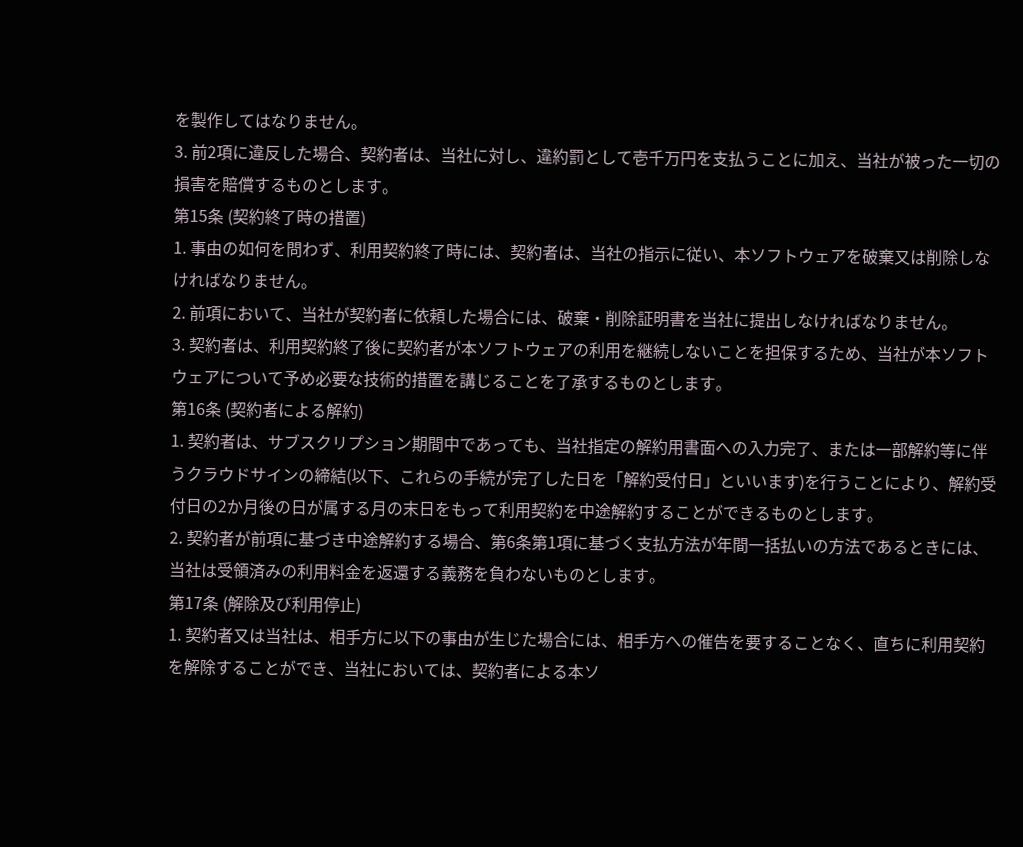を製作してはなりません。
3. 前2項に違反した場合、契約者は、当社に対し、違約罰として壱千万円を支払うことに加え、当社が被った一切の損害を賠償するものとします。
第15条 (契約終了時の措置)
1. 事由の如何を問わず、利用契約終了時には、契約者は、当社の指示に従い、本ソフトウェアを破棄又は削除しなければなりません。
2. 前項において、当社が契約者に依頼した場合には、破棄・削除証明書を当社に提出しなければなりません。
3. 契約者は、利用契約終了後に契約者が本ソフトウェアの利用を継続しないことを担保するため、当社が本ソフトウェアについて予め必要な技術的措置を講じることを了承するものとします。
第16条 (契約者による解約)
1. 契約者は、サブスクリプション期間中であっても、当社指定の解約用書面への入力完了、または一部解約等に伴うクラウドサインの締結(以下、これらの手続が完了した日を「解約受付日」といいます)を行うことにより、解約受付日の2か月後の日が属する月の末日をもって利用契約を中途解約することができるものとします。
2. 契約者が前項に基づき中途解約する場合、第6条第1項に基づく支払方法が年間一括払いの方法であるときには、当社は受領済みの利用料金を返還する義務を負わないものとします。
第17条 (解除及び利用停止)
1. 契約者又は当社は、相手方に以下の事由が生じた場合には、相手方への催告を要することなく、直ちに利用契約を解除することができ、当社においては、契約者による本ソ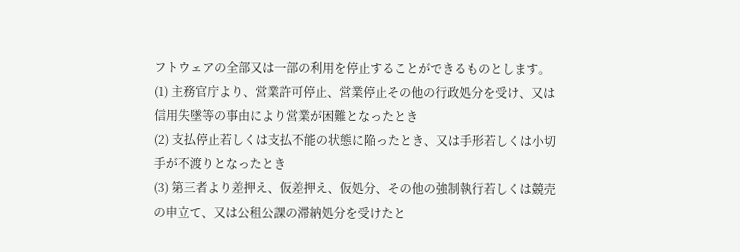フトウェアの全部又は一部の利用を停止することができるものとします。
(1) 主務官庁より、営業許可停止、営業停止その他の行政処分を受け、又は信用失墜等の事由により営業が困難となったとき
(2) 支払停止若しくは支払不能の状態に陥ったとき、又は手形若しくは小切手が不渡りとなったとき
(3) 第三者より差押え、仮差押え、仮処分、その他の強制執行若しくは競売の申立て、又は公租公課の滞納処分を受けたと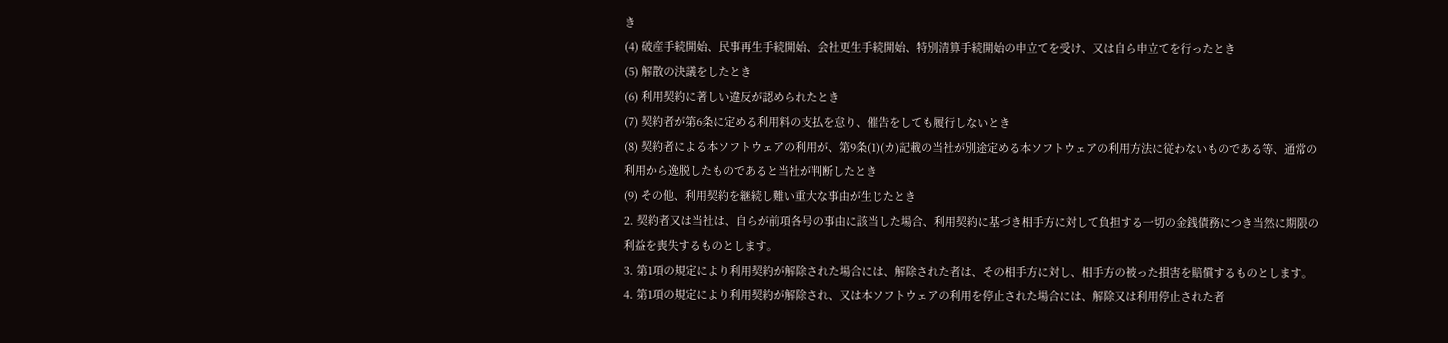き
(4) 破産手続開始、民事再生手続開始、会社更生手続開始、特別清算手続開始の申立てを受け、又は自ら申立てを行ったとき
(5) 解散の決議をしたとき
(6) 利用契約に著しい違反が認められたとき
(7) 契約者が第6条に定める利用料の支払を怠り、催告をしても履行しないとき
(8) 契約者による本ソフトウェアの利用が、第9条(1)(カ)記載の当社が別途定める本ソフトウェアの利用方法に従わないものである等、通常の利用から逸脱したものであると当社が判断したとき
(9) その他、利用契約を継続し難い重大な事由が生じたとき
2. 契約者又は当社は、自らが前項各号の事由に該当した場合、利用契約に基づき相手方に対して負担する一切の金銭債務につき当然に期限の利益を喪失するものとします。
3. 第1項の規定により利用契約が解除された場合には、解除された者は、その相手方に対し、相手方の被った損害を賠償するものとします。
4. 第1項の規定により利用契約が解除され、又は本ソフトウェアの利用を停止された場合には、解除又は利用停止された者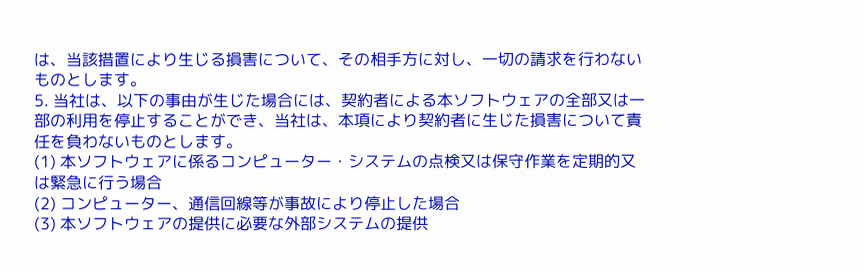は、当該措置により生じる損害について、その相手方に対し、一切の請求を行わないものとします。
5. 当社は、以下の事由が生じた場合には、契約者による本ソフトウェアの全部又は一部の利用を停止することができ、当社は、本項により契約者に生じた損害について責任を負わないものとします。
(1) 本ソフトウェアに係るコンピューター・システムの点検又は保守作業を定期的又は緊急に行う場合
(2) コンピューター、通信回線等が事故により停止した場合
(3) 本ソフトウェアの提供に必要な外部システムの提供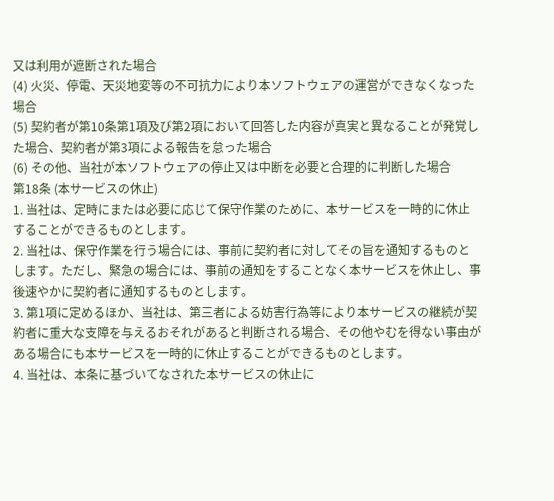又は利用が遮断された場合
(4) 火災、停電、天災地変等の不可抗力により本ソフトウェアの運営ができなくなった場合
(5) 契約者が第10条第1項及び第2項において回答した内容が真実と異なることが発覚した場合、契約者が第3項による報告を怠った場合
(6) その他、当社が本ソフトウェアの停止又は中断を必要と合理的に判断した場合
第18条 (本サ一ビスの休止)
1. 当社は、定時にまたは必要に応じて保守作業のために、本サービスを一時的に休止することができるものとします。
2. 当社は、保守作業を行う場合には、事前に契約者に対してその旨を通知するものとします。ただし、緊急の場合には、事前の通知をすることなく本サービスを休止し、事後速やかに契約者に通知するものとします。
3. 第1項に定めるほか、当社は、第三者による妨害行為等により本サービスの継続が契約者に重大な支障を与えるおそれがあると判断される場合、その他やむを得ない事由がある場合にも本サービスを一時的に休止することができるものとします。
4. 当社は、本条に基づいてなされた本サービスの休止に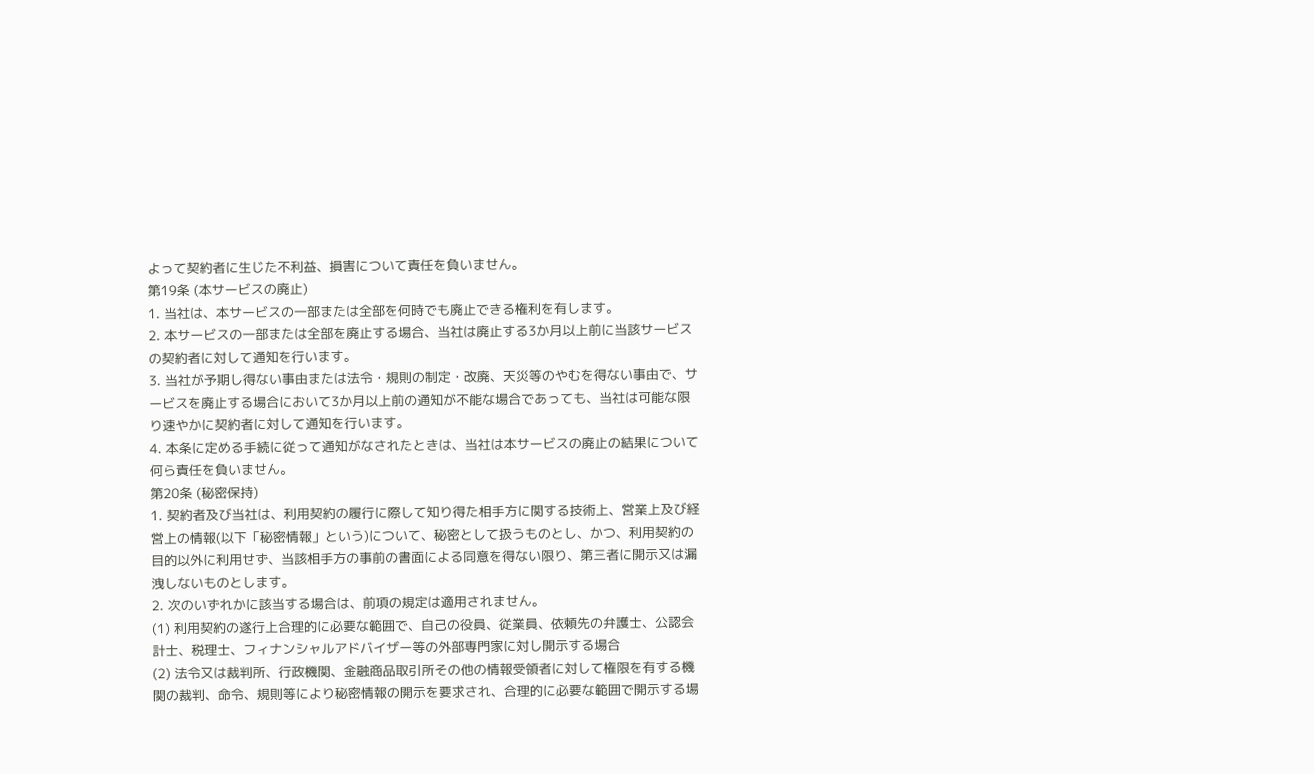よって契約者に生じた不利益、損害について責任を負いません。
第19条 (本サービスの廃止)
1. 当社は、本サービスの一部または全部を何時でも廃止できる権利を有します。
2. 本サービスの一部または全部を廃止する場合、当社は廃止する3か月以上前に当該サービスの契約者に対して通知を行います。
3. 当社が予期し得ない事由または法令・規則の制定・改廃、天災等のやむを得ない事由で、サービスを廃止する場合において3か月以上前の通知が不能な場合であっても、当社は可能な限り速やかに契約者に対して通知を行います。
4. 本条に定める手続に従って通知がなされたときは、当社は本サービスの廃止の結果について何ら責任を負いません。
第20条 (秘密保持)
1. 契約者及び当社は、利用契約の履行に際して知り得た相手方に関する技術上、営業上及び経営上の情報(以下「秘密情報」という)について、秘密として扱うものとし、かつ、利用契約の目的以外に利用せず、当該相手方の事前の書面による同意を得ない限り、第三者に開示又は漏洩しないものとします。
2. 次のいずれかに該当する場合は、前項の規定は適用されません。
(1) 利用契約の遂行上合理的に必要な範囲で、自己の役員、従業員、依頼先の弁護士、公認会計士、税理士、フィナンシャルアドバイザー等の外部専門家に対し開示する場合
(2) 法令又は裁判所、行政機関、金融商品取引所その他の情報受領者に対して権限を有する機関の裁判、命令、規則等により秘密情報の開示を要求され、合理的に必要な範囲で開示する場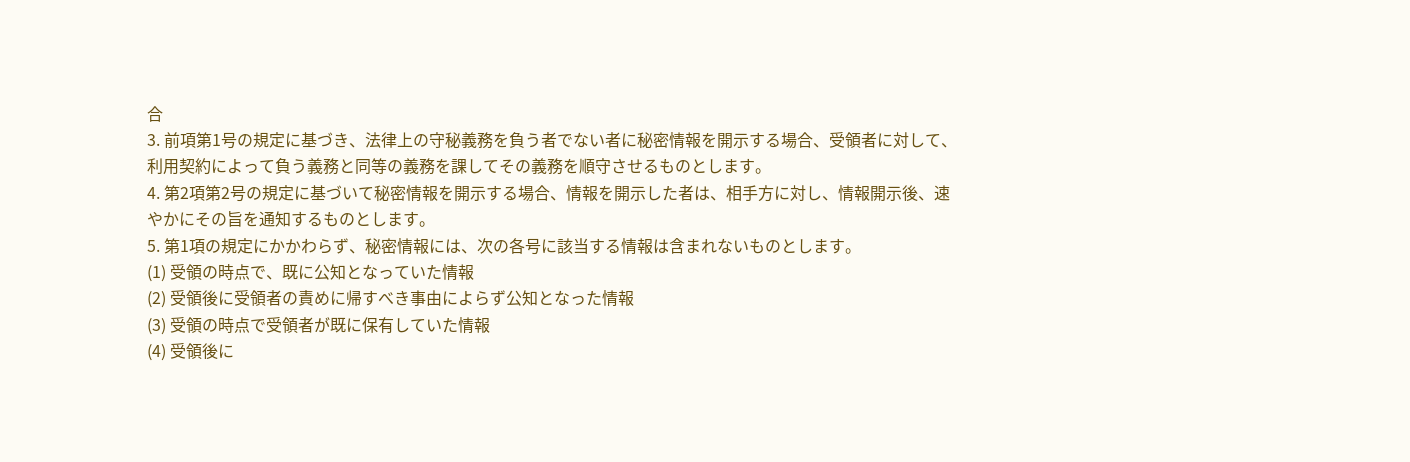合
3. 前項第1号の規定に基づき、法律上の守秘義務を負う者でない者に秘密情報を開示する場合、受領者に対して、利用契約によって負う義務と同等の義務を課してその義務を順守させるものとします。
4. 第2項第2号の規定に基づいて秘密情報を開示する場合、情報を開示した者は、相手方に対し、情報開示後、速やかにその旨を通知するものとします。
5. 第1項の規定にかかわらず、秘密情報には、次の各号に該当する情報は含まれないものとします。
(1) 受領の時点で、既に公知となっていた情報
(2) 受領後に受領者の責めに帰すべき事由によらず公知となった情報
(3) 受領の時点で受領者が既に保有していた情報
(4) 受領後に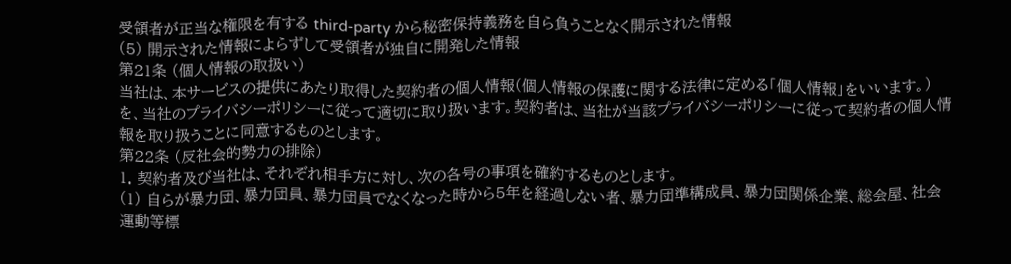受領者が正当な権限を有する third-party から秘密保持義務を自ら負うことなく開示された情報
(5) 開示された情報によらずして受領者が独自に開発した情報
第21条 (個人情報の取扱い)
当社は、本サービスの提供にあたり取得した契約者の個人情報(個人情報の保護に関する法律に定める「個人情報」をいいます。)を、当社のプライバシーポリシーに従って適切に取り扱います。契約者は、当社が当該プライバシーポリシーに従って契約者の個人情報を取り扱うことに同意するものとします。
第22条 (反社会的勢力の排除)
1. 契約者及び当社は、それぞれ相手方に対し、次の各号の事項を確約するものとします。
(1) 自らが暴力団、暴力団員、暴力団員でなくなった時から5年を経過しない者、暴力団準構成員、暴力団関係企業、総会屋、社会運動等標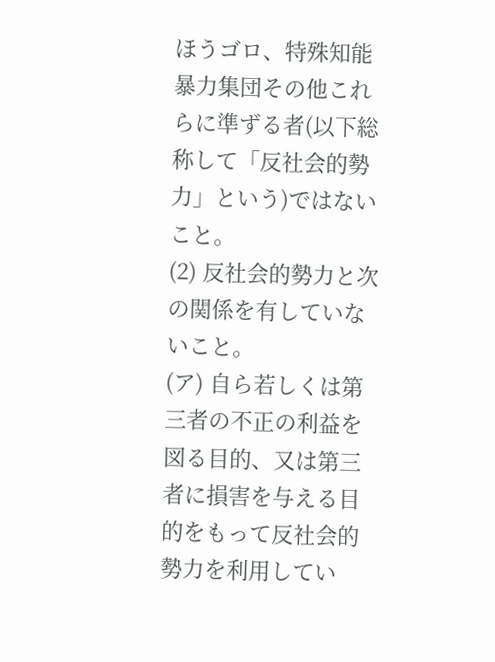ほうゴロ、特殊知能暴力集団その他これらに準ずる者(以下総称して「反社会的勢力」という)ではないこと。
(2) 反社会的勢力と次の関係を有していないこと。
(ア) 自ら若しくは第三者の不正の利益を図る目的、又は第三者に損害を与える目的をもって反社会的勢力を利用してい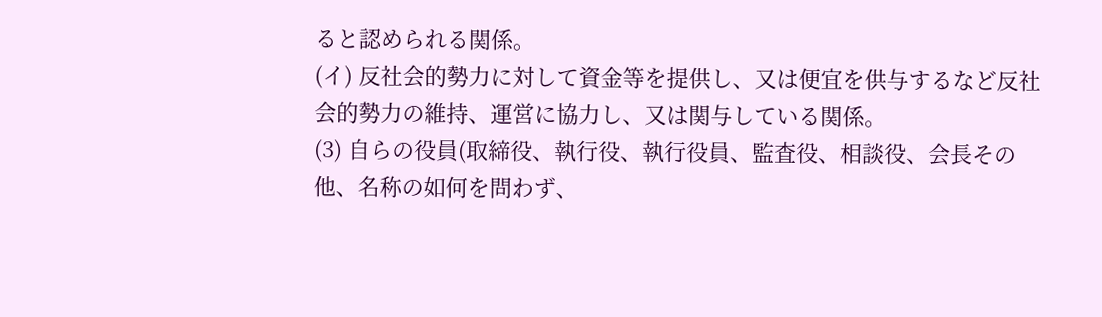ると認められる関係。
(イ) 反社会的勢力に対して資金等を提供し、又は便宜を供与するなど反社会的勢力の維持、運営に協力し、又は関与している関係。
(3) 自らの役員(取締役、執行役、執行役員、監査役、相談役、会長その他、名称の如何を問わず、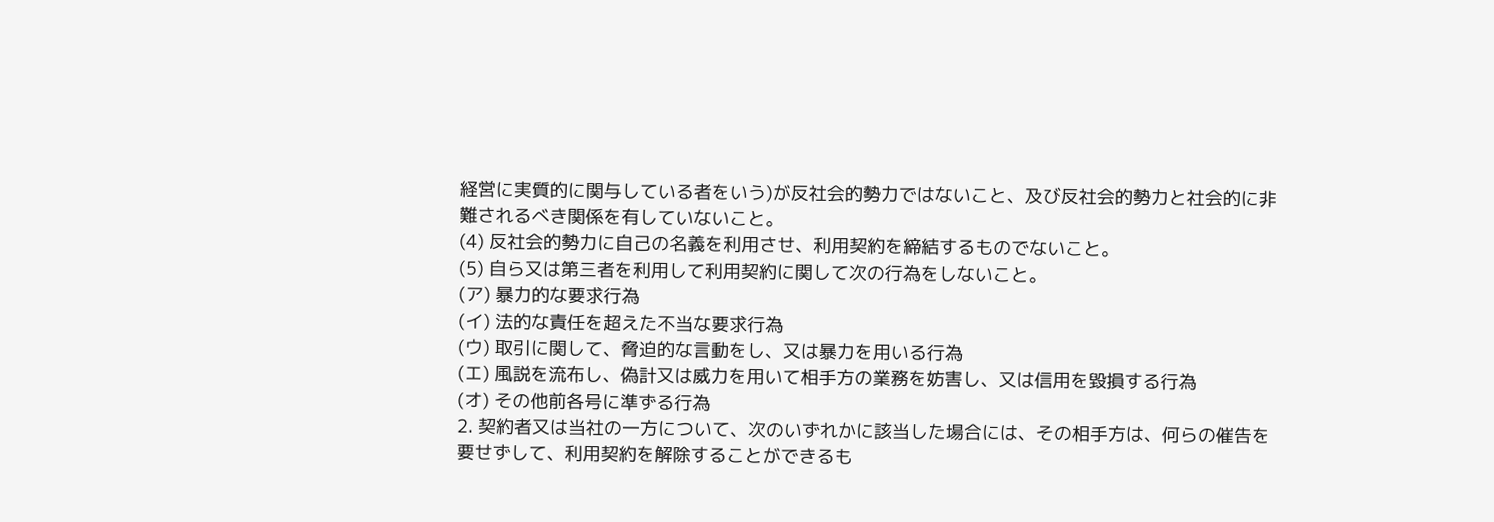経営に実質的に関与している者をいう)が反社会的勢力ではないこと、及び反社会的勢力と社会的に非難されるべき関係を有していないこと。
(4) 反社会的勢力に自己の名義を利用させ、利用契約を締結するものでないこと。
(5) 自ら又は第三者を利用して利用契約に関して次の行為をしないこと。
(ア) 暴力的な要求行為
(イ) 法的な責任を超えた不当な要求行為
(ウ) 取引に関して、脅迫的な言動をし、又は暴力を用いる行為
(エ) 風説を流布し、偽計又は威力を用いて相手方の業務を妨害し、又は信用を毀損する行為
(オ) その他前各号に準ずる行為
2. 契約者又は当社の一方について、次のいずれかに該当した場合には、その相手方は、何らの催告を要せずして、利用契約を解除することができるも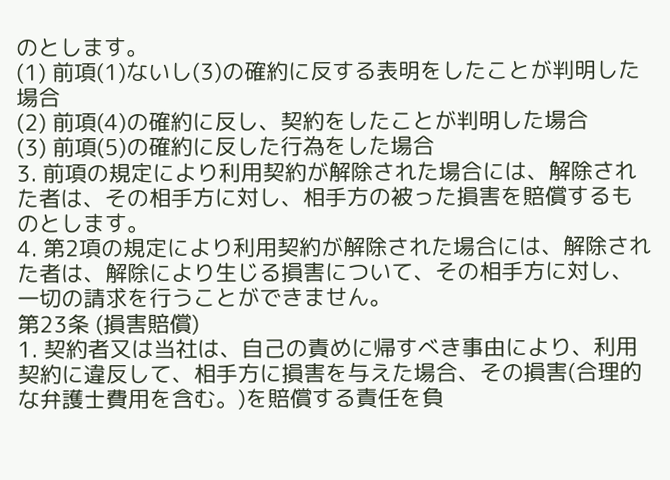のとします。
(1) 前項(1)ないし(3)の確約に反する表明をしたことが判明した場合
(2) 前項(4)の確約に反し、契約をしたことが判明した場合
(3) 前項(5)の確約に反した行為をした場合
3. 前項の規定により利用契約が解除された場合には、解除された者は、その相手方に対し、相手方の被った損害を賠償するものとします。
4. 第2項の規定により利用契約が解除された場合には、解除された者は、解除により生じる損害について、その相手方に対し、一切の請求を行うことができません。
第23条 (損害賠償)
1. 契約者又は当社は、自己の責めに帰すべき事由により、利用契約に違反して、相手方に損害を与えた場合、その損害(合理的な弁護士費用を含む。)を賠償する責任を負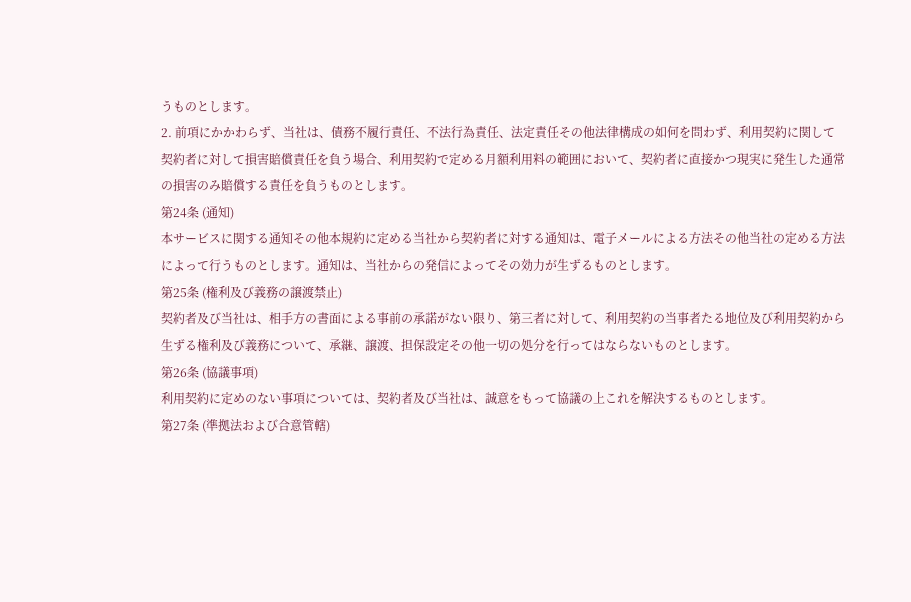うものとします。
2. 前項にかかわらず、当社は、債務不履行責任、不法行為責任、法定責任その他法律構成の如何を問わず、利用契約に関して契約者に対して損害賠償責任を負う場合、利用契約で定める月額利用料の範囲において、契約者に直接かつ現実に発生した通常の損害のみ賠償する責任を負うものとします。
第24条 (通知)
本サービスに関する通知その他本規約に定める当社から契約者に対する通知は、電子メールによる方法その他当社の定める方法によって行うものとします。通知は、当社からの発信によってその効力が生ずるものとします。
第25条 (権利及び義務の譲渡禁止)
契約者及び当社は、相手方の書面による事前の承諾がない限り、第三者に対して、利用契約の当事者たる地位及び利用契約から生ずる権利及び義務について、承継、譲渡、担保設定その他一切の処分を行ってはならないものとします。
第26条 (協議事項)
利用契約に定めのない事項については、契約者及び当社は、誠意をもって協議の上これを解決するものとします。
第27条 (準拠法および合意管轄)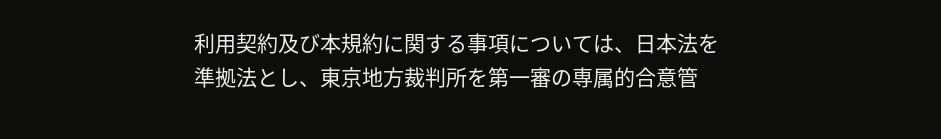利用契約及び本規約に関する事項については、日本法を準拠法とし、東京地方裁判所を第一審の専属的合意管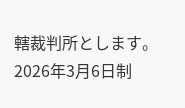轄裁判所とします。
2026年3月6日制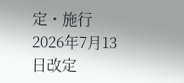定・施行
2026年7月13日改定